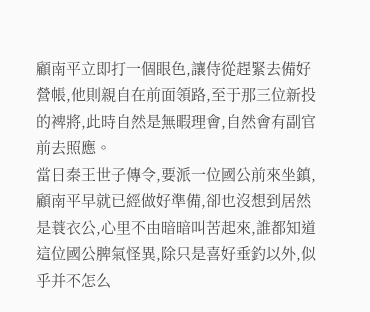顧南平立即打一個眼色,讓侍從趕緊去備好營帳,他則親自在前面領路,至于那三位新投的裨將,此時自然是無暇理會,自然會有副官前去照應。
當日秦王世子傳令,要派一位國公前來坐鎮,顧南平早就已經做好準備,卻也沒想到居然是蓑衣公,心里不由暗暗叫苦起來,誰都知道這位國公脾氣怪異,除只是喜好垂釣以外,似乎并不怎么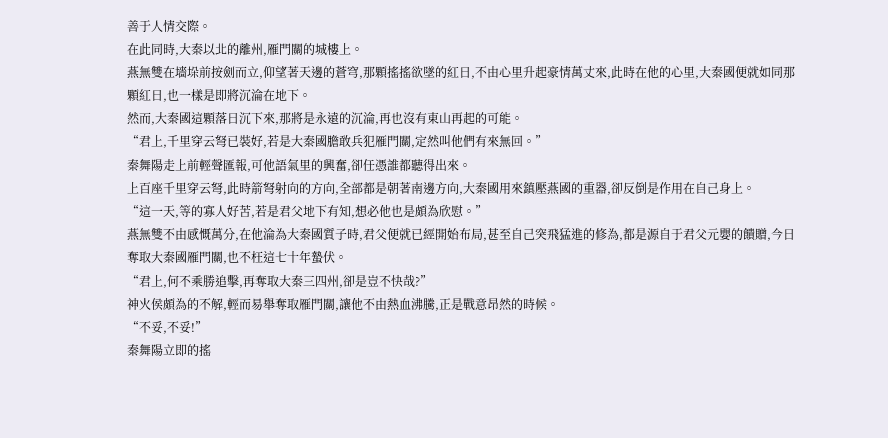善于人情交際。
在此同時,大秦以北的離州,雁門關的城樓上。
燕無雙在墻垛前按劍而立,仰望著天邊的蒼穹,那顆搖搖欲墜的紅日,不由心里升起豪情萬丈來,此時在他的心里,大秦國便就如同那顆紅日,也一樣是即將沉淪在地下。
然而,大秦國這顆落日沉下來,那將是永遠的沉淪,再也沒有東山再起的可能。
“君上,千里穿云弩已裝好,若是大秦國膽敢兵犯雁門關,定然叫他們有來無回。”
秦舞陽走上前輕聲匯報,可他語氣里的興奮,卻任憑誰都聽得出來。
上百座千里穿云弩,此時箭弩射向的方向,全部都是朝著南邊方向,大秦國用來鎮壓燕國的重器,卻反倒是作用在自己身上。
“這一天,等的寡人好苦,若是君父地下有知,想必他也是頗為欣慰。”
燕無雙不由感慨萬分,在他淪為大秦國質子時,君父便就已經開始布局,甚至自己突飛猛進的修為,都是源自于君父元嬰的饋贈,今日奪取大秦國雁門關,也不枉這七十年蟄伏。
“君上,何不乘勝追擊,再奪取大秦三四州,卻是豈不快哉?”
神火侯頗為的不解,輕而易舉奪取雁門關,讓他不由熱血沸騰,正是戰意昂然的時候。
“不妥,不妥!”
秦舞陽立即的搖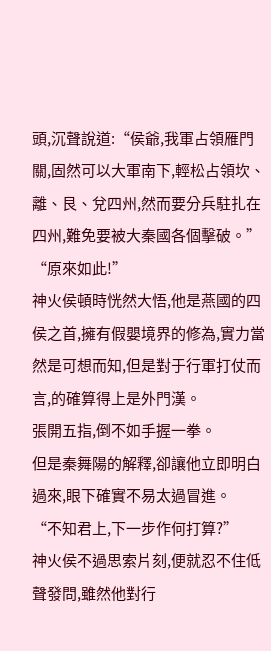頭,沉聲說道:“侯爺,我軍占領雁門關,固然可以大軍南下,輕松占領坎、離、艮、兌四州,然而要分兵駐扎在四州,難免要被大秦國各個擊破。”
“原來如此!”
神火侯頓時恍然大悟,他是燕國的四侯之首,擁有假嬰境界的修為,實力當然是可想而知,但是對于行軍打仗而言,的確算得上是外門漢。
張開五指,倒不如手握一拳。
但是秦舞陽的解釋,卻讓他立即明白過來,眼下確實不易太過冒進。
“不知君上,下一步作何打算?”
神火侯不過思索片刻,便就忍不住低聲發問,雖然他對行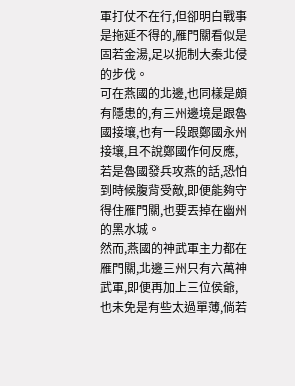軍打仗不在行,但卻明白戰事是拖延不得的,雁門關看似是固若金湯,足以扼制大秦北侵的步伐。
可在燕國的北邊,也同樣是頗有隱患的,有三州邊境是跟魯國接壤,也有一段跟鄭國永州接壤,且不說鄭國作何反應,若是魯國發兵攻燕的話,恐怕到時候腹背受敵,即便能夠守得住雁門關,也要丟掉在幽州的黑水城。
然而,燕國的神武軍主力都在雁門關,北邊三州只有六萬神武軍,即便再加上三位侯爺,也未免是有些太過單薄,倘若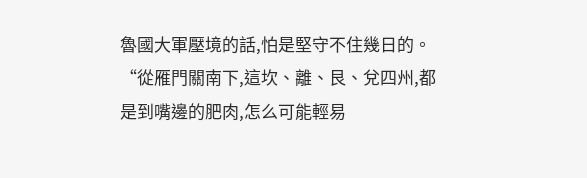魯國大軍壓境的話,怕是堅守不住幾日的。
“從雁門關南下,這坎、離、艮、兌四州,都是到嘴邊的肥肉,怎么可能輕易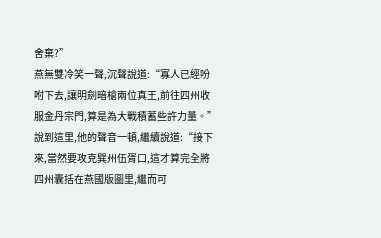舍棄?”
燕無雙冷笑一聲,沉聲說道:“寡人已經吩咐下去,讓明劍暗槍兩位真王,前往四州收服金丹宗門,算是為大戰積蓄些許力量。”
說到這里,他的聲音一頓,繼續說道:“接下來,當然要攻克巽州伍胥口,這才算完全將四州囊括在燕國版圖里,繼而可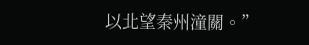以北望秦州潼關。”